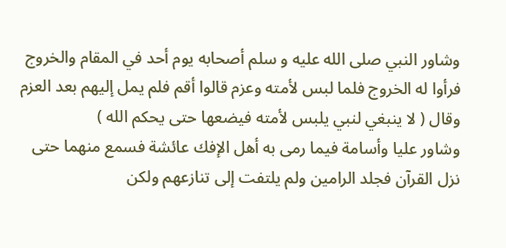وشاور النبي صلى الله عليه و سلم أصحابه يوم أحد في المقام والخروج فرأوا له الخروج فلما لبس لأمته وعزم قالوا أقم فلم يمل إليهم بعد العزم وقال ( لا ينبغي لنبي يلبس لأمته فيضعها حتى يحكم الله )
وشاور عليا وأسامة فيما رمى به أهل الإفك عائشة فسمع منهما حتى نزل القرآن فجلد الرامين ولم يلتفت إلى تنازعهم ولكن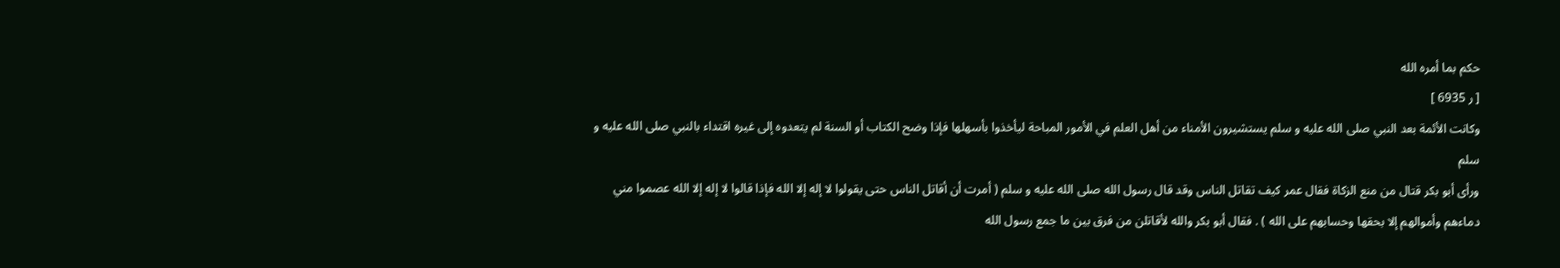حكم بما أمره الله
[ ر 6935 ]
وكانت الأئمة بعد النبي صلى الله عليه و سلم يستشيرون الأمناء من أهل العلم في الأمور المباحة ليأخذوا بأسهلها فإذا وضح الكتاب أو السنة لم يتعدوه إلى غيره اقتداء بالنبي صلى الله عليه و سلم
ورأى أبو بكر قتال من منع الزكاة فقال عمر كيف تقاتل الناس وقد قال رسول الله صلى الله عليه و سلم ( أمرت أن أقاتل الناس حتى يقولوا لا إله إلا الله فإذا قالوا لا إله إلا الله عصموا مني دماءهم وأموالهم إلا بحقها وحسابهم على الله ) . فقال أبو بكر والله لأقاتلن من فرق بين ما جمع رسول الله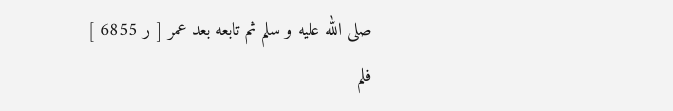صلى الله عليه و سلم ثم تابعه بعد عمر [ ر 6855 ]
فلم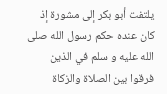يلتفت أبو بكر إلى مشورة إذ كان عنده حكم رسول الله صلى الله عليه و سلم في الذين فرقوا بين الصلاة والزكاة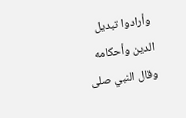وأرادوا تبديل الدين وأحكامه وقال النبي صلى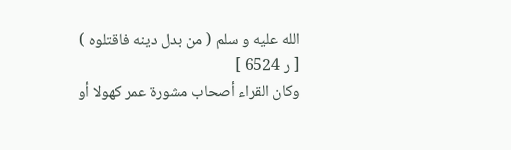الله عليه و سلم ( من بدل دينه فاقتلوه )
[ ر 6524 ]
وكان القراء أصحاب مشورة عمر كهولا أو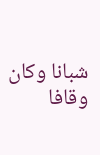شبانا وكان وقافا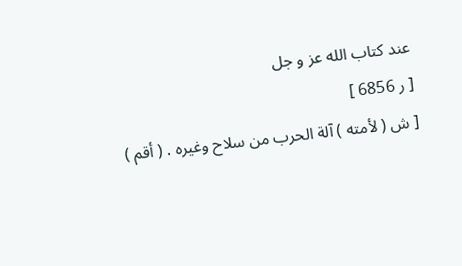عند كتاب الله عز و جل
[ ر 6856 ]
[ ش ( لأمته ) آلة الحرب من سلاح وغيره . ( أقم )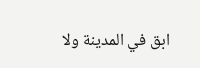ابق في المدينة ولا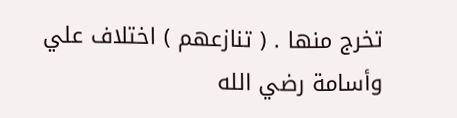تخرج منها . ( تنازعهم ) اختلاف علي وأسامة رضي الله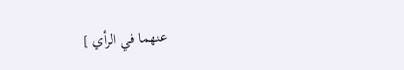عنهما في الرأي ]